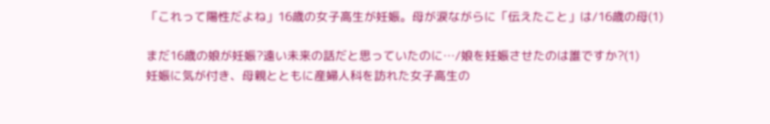「これって陽性だよね」16歳の女子高生が妊娠。母が涙ながらに「伝えたこと」は/16歳の母(1)

まだ16歳の娘が妊娠?遠い未来の話だと思っていたのに…/娘を妊娠させたのは誰ですか?(1)
妊娠に気が付き、母親とともに産婦人科を訪れた女子高生の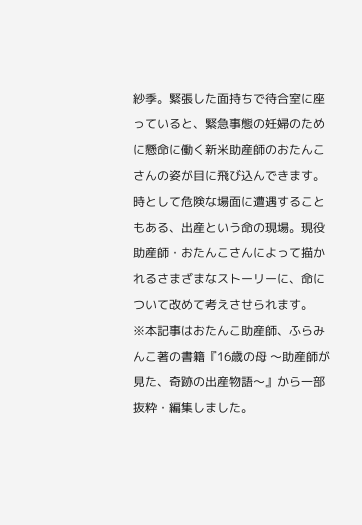紗季。緊張した面持ちで待合室に座っていると、緊急事態の妊婦のために懸命に働く新米助産師のおたんこさんの姿が目に飛び込んできます。
時として危険な場面に遭遇することもある、出産という命の現場。現役助産師・おたんこさんによって描かれるさまざまなストーリーに、命について改めて考えさせられます。
※本記事はおたんこ助産師、ふらみんこ著の書籍『16歳の母 〜助産師が見た、奇跡の出産物語〜』から一部抜粋・編集しました。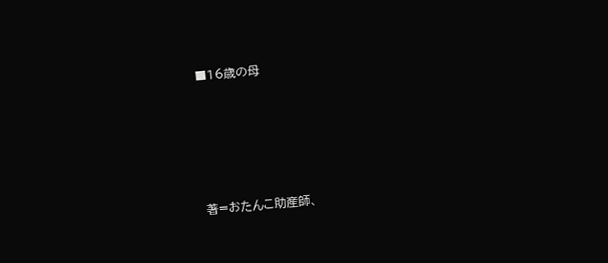■16歳の母






著=おたんこ助産師、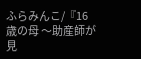ふらみんこ/『16歳の母 〜助産師が見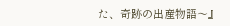た、奇跡の出産物語〜』